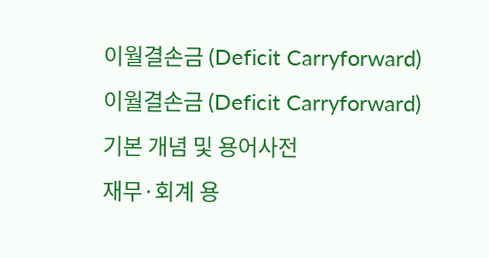이월결손금 (Deficit Carryforward)
이월결손금 (Deficit Carryforward)
기본 개념 및 용어사전
재무·회계 용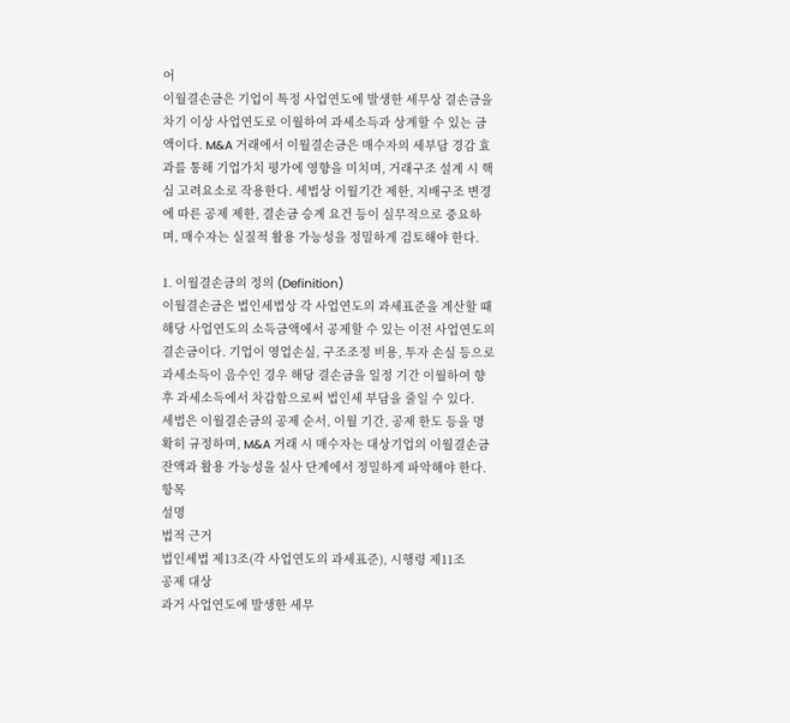어
이월결손금은 기업이 특정 사업연도에 발생한 세무상 결손금을 차기 이상 사업연도로 이월하여 과세소득과 상계할 수 있는 금액이다. M&A 거래에서 이월결손금은 매수자의 세부담 경감 효과를 통해 기업가치 평가에 영향을 미치며, 거래구조 설계 시 핵심 고려요소로 작용한다. 세법상 이월기간 제한, 지배구조 변경에 따른 공제 제한, 결손금 승계 요건 등이 실무적으로 중요하며, 매수자는 실질적 활용 가능성을 정밀하게 검토해야 한다.

1. 이월결손금의 정의 (Definition)
이월결손금은 법인세법상 각 사업연도의 과세표준을 계산할 때 해당 사업연도의 소득금액에서 공제할 수 있는 이전 사업연도의 결손금이다. 기업이 영업손실, 구조조정 비용, 투자 손실 등으로 과세소득이 음수인 경우 해당 결손금을 일정 기간 이월하여 향후 과세소득에서 차감함으로써 법인세 부담을 줄일 수 있다.
세법은 이월결손금의 공제 순서, 이월 기간, 공제 한도 등을 명확히 규정하며, M&A 거래 시 매수자는 대상기업의 이월결손금 잔액과 활용 가능성을 실사 단계에서 정밀하게 파악해야 한다.
항목
설명
법적 근거
법인세법 제13조(각 사업연도의 과세표준), 시행령 제11조
공제 대상
과거 사업연도에 발생한 세무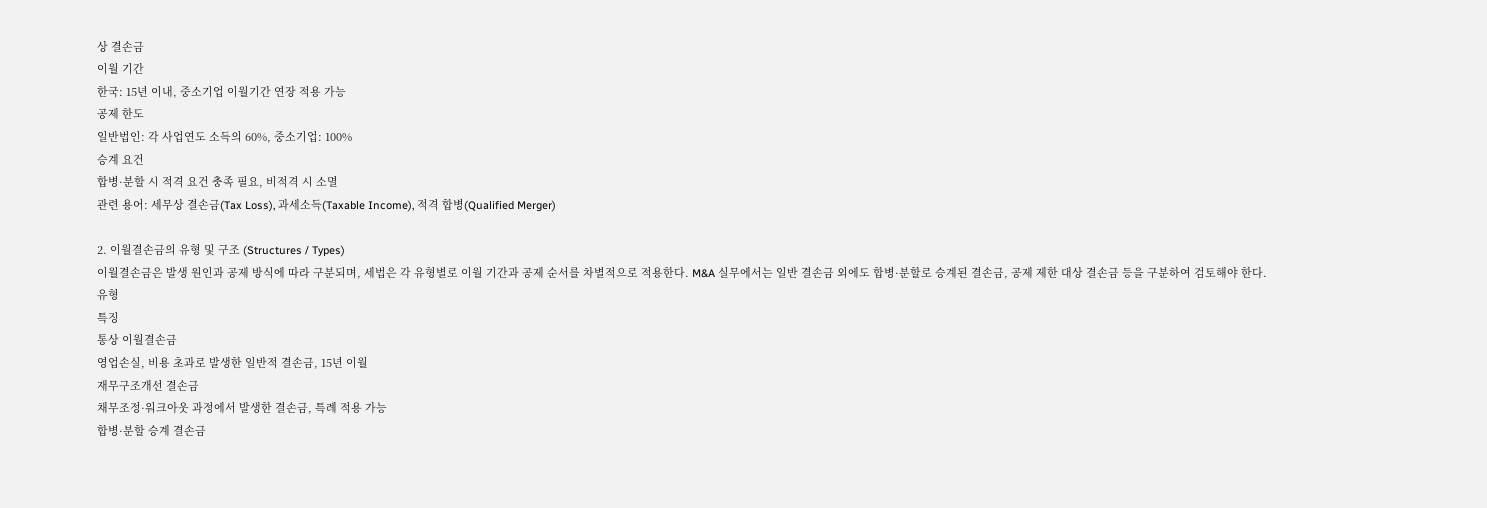상 결손금
이월 기간
한국: 15년 이내, 중소기업 이월기간 연장 적용 가능
공제 한도
일반법인: 각 사업연도 소득의 60%, 중소기업: 100%
승계 요건
합병·분할 시 적격 요건 충족 필요, 비적격 시 소멸
관련 용어: 세무상 결손금(Tax Loss), 과세소득(Taxable Income), 적격 합병(Qualified Merger)

2. 이월결손금의 유형 및 구조 (Structures / Types)
이월결손금은 발생 원인과 공제 방식에 따라 구분되며, 세법은 각 유형별로 이월 기간과 공제 순서를 차별적으로 적용한다. M&A 실무에서는 일반 결손금 외에도 합병·분할로 승계된 결손금, 공제 제한 대상 결손금 등을 구분하여 검토해야 한다.
유형
특징
통상 이월결손금
영업손실, 비용 초과로 발생한 일반적 결손금, 15년 이월
재무구조개선 결손금
채무조정·워크아웃 과정에서 발생한 결손금, 특례 적용 가능
합병·분할 승계 결손금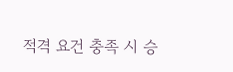적격 요건 충족 시 승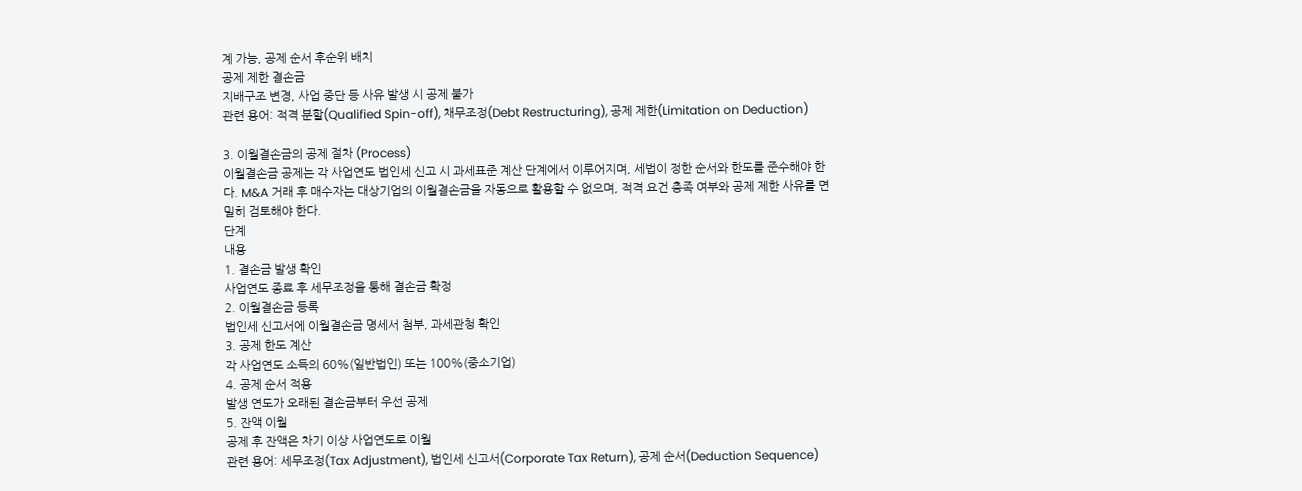계 가능, 공제 순서 후순위 배치
공제 제한 결손금
지배구조 변경, 사업 중단 등 사유 발생 시 공제 불가
관련 용어: 적격 분할(Qualified Spin-off), 채무조정(Debt Restructuring), 공제 제한(Limitation on Deduction)

3. 이월결손금의 공제 절차 (Process)
이월결손금 공제는 각 사업연도 법인세 신고 시 과세표준 계산 단계에서 이루어지며, 세법이 정한 순서와 한도를 준수해야 한다. M&A 거래 후 매수자는 대상기업의 이월결손금을 자동으로 활용할 수 없으며, 적격 요건 충족 여부와 공제 제한 사유를 면밀히 검토해야 한다.
단계
내용
1. 결손금 발생 확인
사업연도 종료 후 세무조정을 통해 결손금 확정
2. 이월결손금 등록
법인세 신고서에 이월결손금 명세서 첨부, 과세관청 확인
3. 공제 한도 계산
각 사업연도 소득의 60%(일반법인) 또는 100%(중소기업)
4. 공제 순서 적용
발생 연도가 오래된 결손금부터 우선 공제
5. 잔액 이월
공제 후 잔액은 차기 이상 사업연도로 이월
관련 용어: 세무조정(Tax Adjustment), 법인세 신고서(Corporate Tax Return), 공제 순서(Deduction Sequence)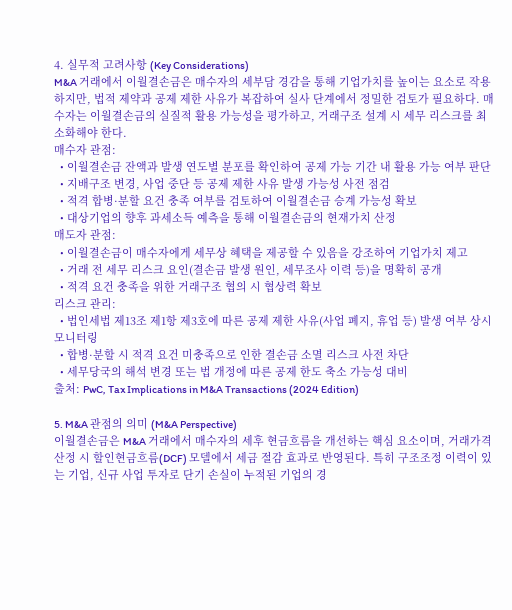4. 실무적 고려사항 (Key Considerations)
M&A 거래에서 이월결손금은 매수자의 세부담 경감을 통해 기업가치를 높이는 요소로 작용하지만, 법적 제약과 공제 제한 사유가 복잡하여 실사 단계에서 정밀한 검토가 필요하다. 매수자는 이월결손금의 실질적 활용 가능성을 평가하고, 거래구조 설계 시 세무 리스크를 최소화해야 한다.
매수자 관점:
  • 이월결손금 잔액과 발생 연도별 분포를 확인하여 공제 가능 기간 내 활용 가능 여부 판단
  • 지배구조 변경, 사업 중단 등 공제 제한 사유 발생 가능성 사전 점검
  • 적격 합병·분할 요건 충족 여부를 검토하여 이월결손금 승계 가능성 확보
  • 대상기업의 향후 과세소득 예측을 통해 이월결손금의 현재가치 산정
매도자 관점:
  • 이월결손금이 매수자에게 세무상 혜택을 제공할 수 있음을 강조하여 기업가치 제고
  • 거래 전 세무 리스크 요인(결손금 발생 원인, 세무조사 이력 등)을 명확히 공개
  • 적격 요건 충족을 위한 거래구조 협의 시 협상력 확보
리스크 관리:
  • 법인세법 제13조 제1항 제3호에 따른 공제 제한 사유(사업 폐지, 휴업 등) 발생 여부 상시 모니터링
  • 합병·분할 시 적격 요건 미충족으로 인한 결손금 소멸 리스크 사전 차단
  • 세무당국의 해석 변경 또는 법 개정에 따른 공제 한도 축소 가능성 대비
출처: PwC, Tax Implications in M&A Transactions (2024 Edition)

5. M&A 관점의 의미 (M&A Perspective)
이월결손금은 M&A 거래에서 매수자의 세후 현금흐름을 개선하는 핵심 요소이며, 거래가격 산정 시 할인현금흐름(DCF) 모델에서 세금 절감 효과로 반영된다. 특히 구조조정 이력이 있는 기업, 신규 사업 투자로 단기 손실이 누적된 기업의 경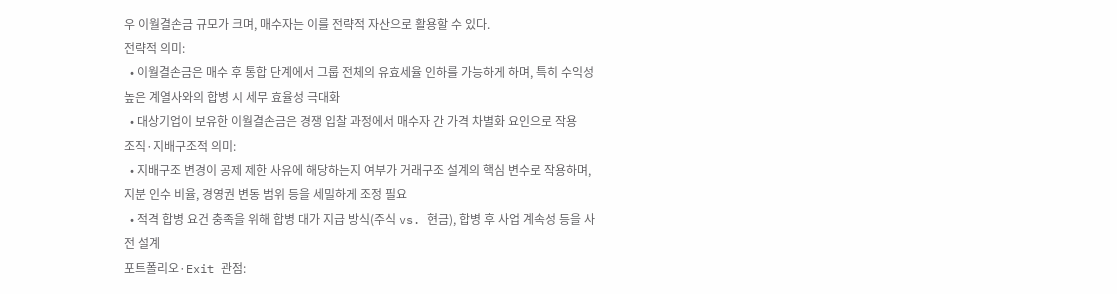우 이월결손금 규모가 크며, 매수자는 이를 전략적 자산으로 활용할 수 있다.
전략적 의미:
  • 이월결손금은 매수 후 통합 단계에서 그룹 전체의 유효세율 인하를 가능하게 하며, 특히 수익성 높은 계열사와의 합병 시 세무 효율성 극대화
  • 대상기업이 보유한 이월결손금은 경쟁 입찰 과정에서 매수자 간 가격 차별화 요인으로 작용
조직·지배구조적 의미:
  • 지배구조 변경이 공제 제한 사유에 해당하는지 여부가 거래구조 설계의 핵심 변수로 작용하며, 지분 인수 비율, 경영권 변동 범위 등을 세밀하게 조정 필요
  • 적격 합병 요건 충족을 위해 합병 대가 지급 방식(주식 vs. 현금), 합병 후 사업 계속성 등을 사전 설계
포트폴리오·Exit 관점: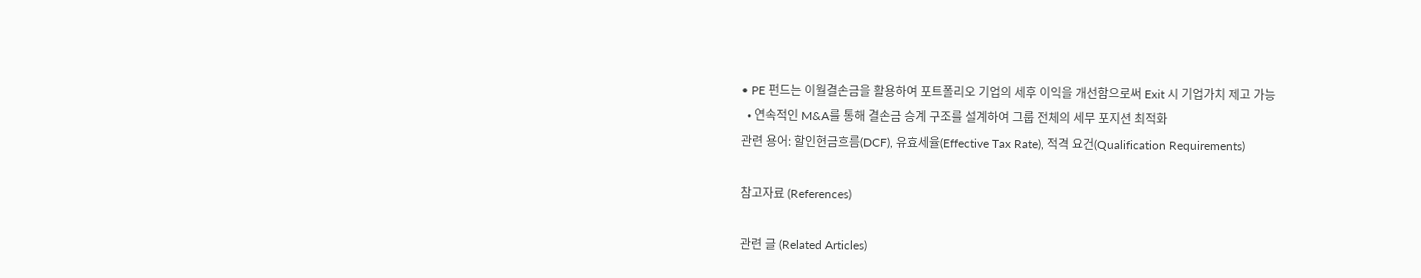• PE 펀드는 이월결손금을 활용하여 포트폴리오 기업의 세후 이익을 개선함으로써 Exit 시 기업가치 제고 가능
  • 연속적인 M&A를 통해 결손금 승계 구조를 설계하여 그룹 전체의 세무 포지션 최적화
관련 용어: 할인현금흐름(DCF), 유효세율(Effective Tax Rate), 적격 요건(Qualification Requirements)

참고자료 (References)

관련 글 (Related Articles)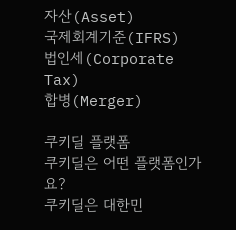자산(Asset)
국제회계기준(IFRS)
법인세(Corporate Tax)
합병(Merger)

쿠키딜 플랫폼
쿠키딜은 어떤 플랫폼인가요?
쿠키딜은 대한민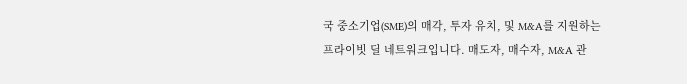국 중소기업(SME)의 매각, 투자 유치, 및 M&A를 지원하는 프라이빗 딜 네트워크입니다. 매도자, 매수자, M&A 관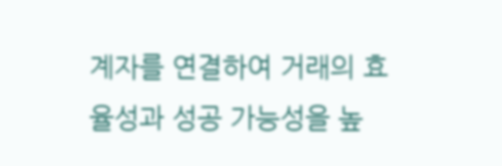계자를 연결하여 거래의 효율성과 성공 가능성을 높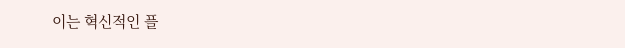이는 혁신적인 플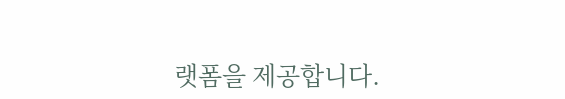랫폼을 제공합니다.